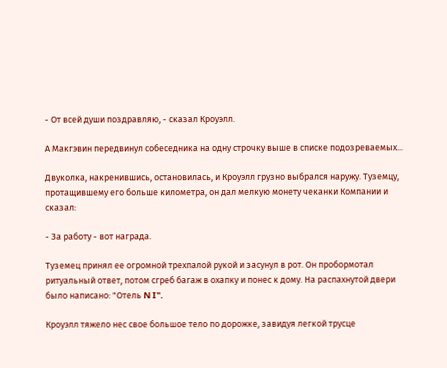- От всей души поздравляю, - сказал Кроуэлл.

А Макгэвин передвинул собеседника на одну строчку выше в списке подозреваемых...

Двуколка, накренившись, остановилась, и Кроуэлл грузно выбрался наружу. Туземцу, протащившему его больше километра, он дал мелкую монету чеканки Компании и сказал:

- За работу - вот награда.

Туземец принял ее огромной трехпалой рукой и засунул в рот. Он пробормотал ритуальный ответ, потом сгреб багаж в охапку и понес к дому. На распахнутой двери было написано: "Отель N I".

Кроуэлл тяжело нес свое большое тело по дорожке, завидуя легкой трусце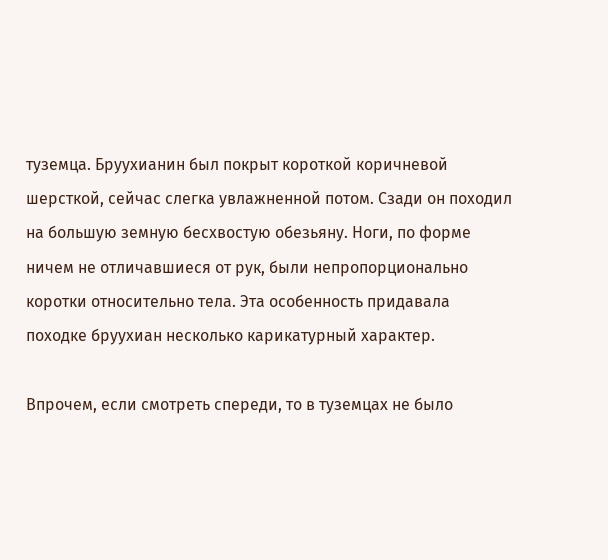туземца. Бруухианин был покрыт короткой коричневой шерсткой, сейчас слегка увлажненной потом. Сзади он походил на большую земную бесхвостую обезьяну. Ноги, по форме ничем не отличавшиеся от рук, были непропорционально коротки относительно тела. Эта особенность придавала походке бруухиан несколько карикатурный характер.

Впрочем, если смотреть спереди, то в туземцах не было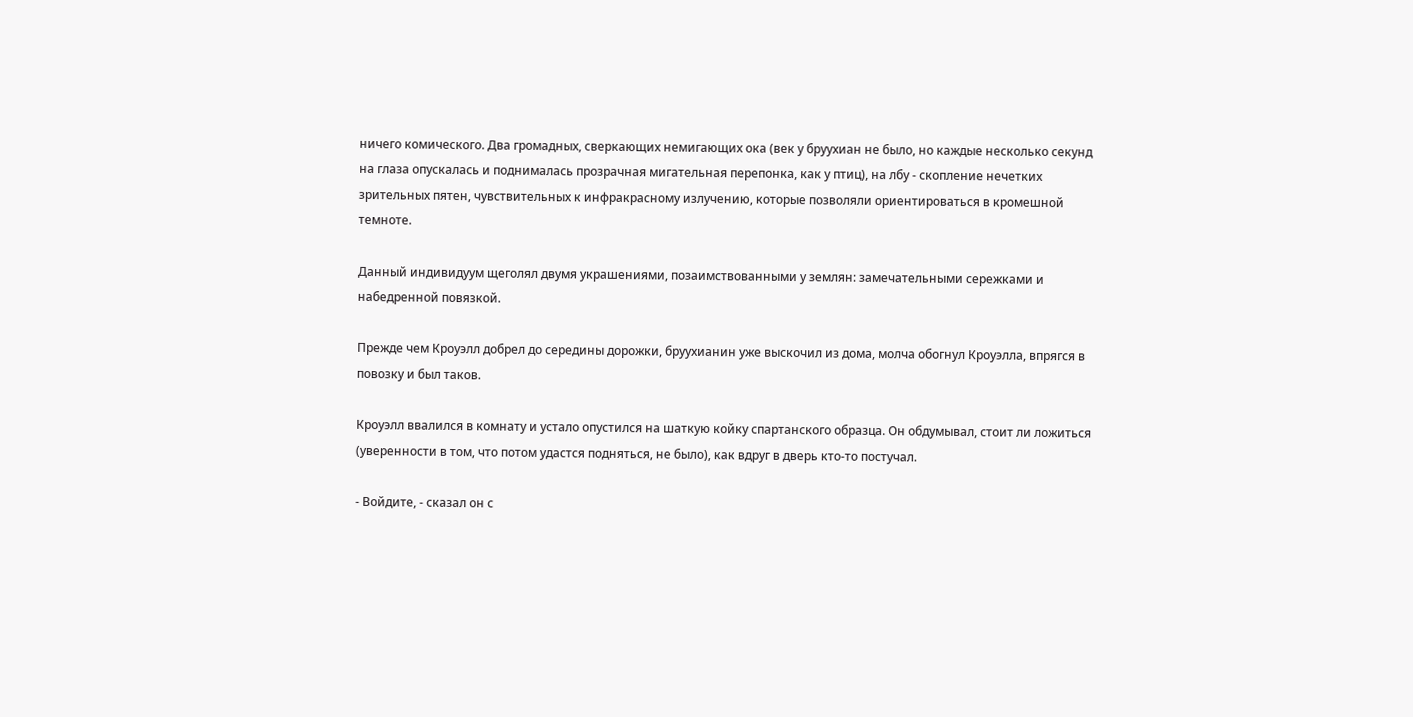ничего комического. Два громадных, сверкающих немигающих ока (век у бруухиан не было, но каждые несколько секунд на глаза опускалась и поднималась прозрачная мигательная перепонка, как у птиц), на лбу - скопление нечетких зрительных пятен, чувствительных к инфракрасному излучению, которые позволяли ориентироваться в кромешной темноте.

Данный индивидуум щеголял двумя украшениями, позаимствованными у землян: замечательными сережками и набедренной повязкой.

Прежде чем Кроуэлл добрел до середины дорожки, бруухианин уже выскочил из дома, молча обогнул Кроуэлла, впрягся в повозку и был таков.

Кроуэлл ввалился в комнату и устало опустился на шаткую койку спартанского образца. Он обдумывал, стоит ли ложиться (уверенности в том, что потом удастся подняться, не было), как вдруг в дверь кто-то постучал.

- Войдите, - сказал он с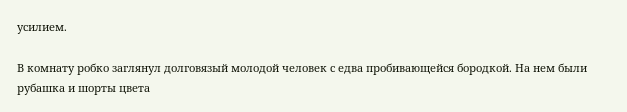усилием.

В комнату робко заглянул долговязый молодой человек с едва пробивающейся бородкой. На нем были рубашка и шорты цвета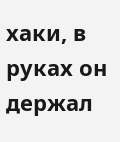хаки, в руках он держал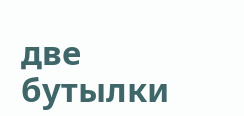две бутылки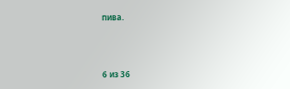пива.



6 из 36